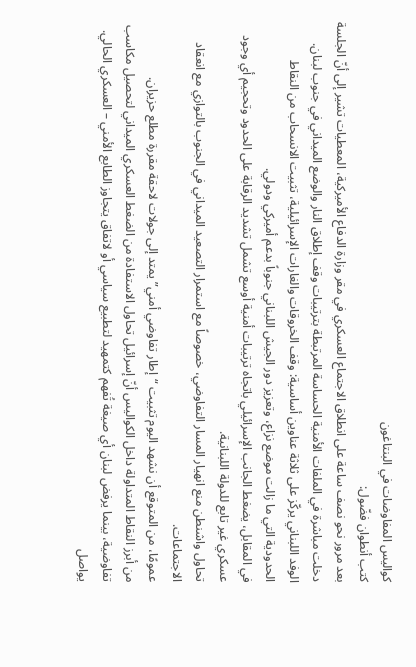كواليس المفاوضات في البنتاغون
كتب أنطوان فضّول:
بعد مرور نحو نصف ساعة على انطلاق الاجتماع العسكري في مقر وزارة الدفاع الأميركية، المعطيات تشير إلى أنّ الجلسة دخلت مباشرة في الملفات الأمنية الحساسة المرتبطة بترتيبات وقف إطلاق النار والوضع الميداني في جنوب لبنان.
الوفد اللبناني يركّز على ثلاثة عناوين أساسية: وقف الخروقات والغارات الإسرائيلية، تثبيت الانسحاب من النقاط الحدودية التي ما زالت موضع نزاع، وتعزيز دور الجيش اللبناني جنوباً بدعم أميركي ودولي.
في المقابل، يضغط الجانب الإسرائيلي باتجاه ترتيبات أمنية أوسع تشمل تشديد الرقابة على الحدود وتحجيم أي وجود عسكري غير تابع للدولة اللبنانية.
تحاول واشنطن منع انهيار المسار التفاوضي، خصوصاً مع استمرار التصعيد الميداني في الجنوب بالتوازي مع انعقاد الاجتماعات.
عمومًا، من المتوقع أن نشهد اليوم تثبيت “إطار تفاوضي أمني” يمتد إلى جولات لاحقة مقررة مطلع حزيران.
من أبرز النقاط المتداولة داخل الكواليس أنّ إسرائيل تحاول الاستفادة من الضغط العسكري الميداني لتحصيل مكاسب تفاوضية، بينما يرفض لبنان أي صيغة تُفهم كتمهيد لتطبيع سياسي أو لاتفاق يتجاوز الطابع الأمني – العسكري الحالي.
يواصل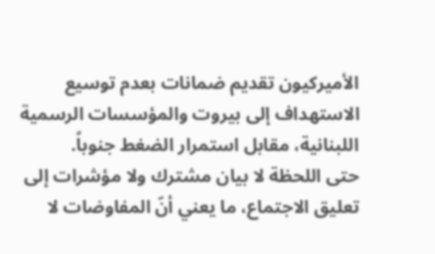الأميركيون تقديم ضمانات بعدم توسيع الاستهداف إلى بيروت والمؤسسات الرسمية اللبنانية، مقابل استمرار الضغط جنوباً.
حتى اللحظة لا بيان مشترك ولا مؤشرات إلى تعليق الاجتماع، ما يعني أنّ المفاوضات لا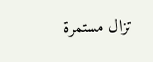تزال مستمرة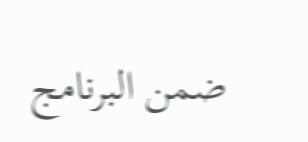ضمن البرنامج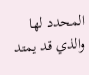المحدد لها والذي قد يمتد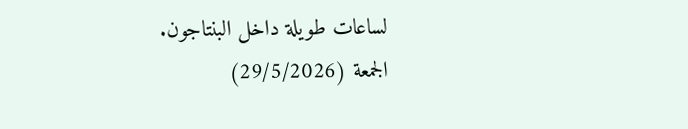لساعات طويلة داخل البنتاجون.
الجمعة (29/5/2026)